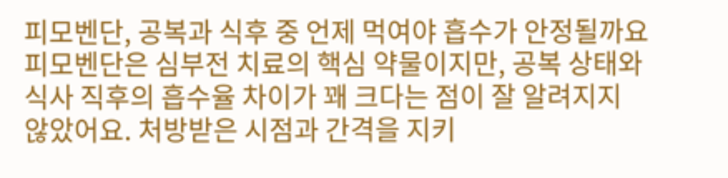피모벤단, 공복과 식후 중 언제 먹여야 흡수가 안정될까요
피모벤단은 심부전 치료의 핵심 약물이지만, 공복 상태와 식사 직후의 흡수율 차이가 꽤 크다는 점이 잘 알려지지 않았어요. 처방받은 시점과 간격을 지키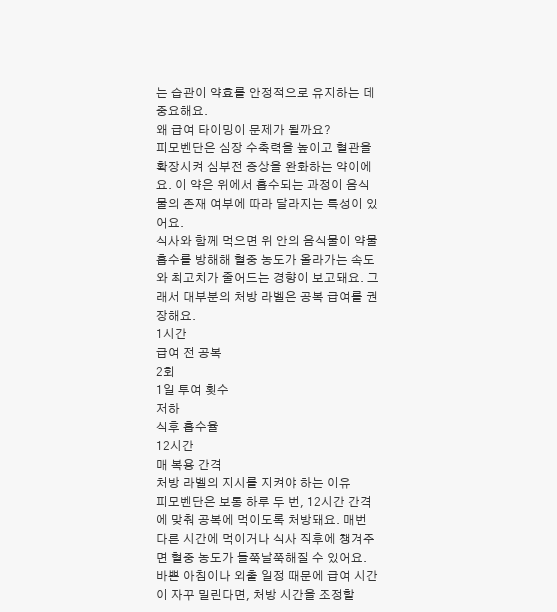는 습관이 약효를 안정적으로 유지하는 데 중요해요.
왜 급여 타이밍이 문제가 될까요?
피모벤단은 심장 수축력을 높이고 혈관을 확장시켜 심부전 증상을 완화하는 약이에요. 이 약은 위에서 흡수되는 과정이 음식물의 존재 여부에 따라 달라지는 특성이 있어요.
식사와 함께 먹으면 위 안의 음식물이 약물 흡수를 방해해 혈중 농도가 올라가는 속도와 최고치가 줄어드는 경향이 보고돼요. 그래서 대부분의 처방 라벨은 공복 급여를 권장해요.
1시간
급여 전 공복
2회
1일 투여 횟수
저하
식후 흡수율
12시간
매 복용 간격
처방 라벨의 지시를 지켜야 하는 이유
피모벤단은 보통 하루 두 번, 12시간 간격에 맞춰 공복에 먹이도록 처방돼요. 매번 다른 시간에 먹이거나 식사 직후에 챙겨주면 혈중 농도가 들쭉날쭉해질 수 있어요.
바쁜 아침이나 외출 일정 때문에 급여 시간이 자꾸 밀린다면, 처방 시간을 조정할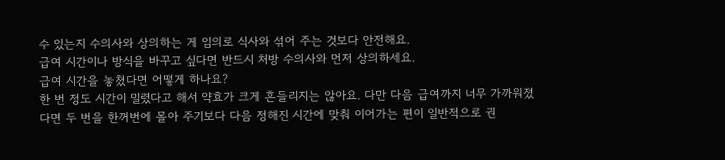수 있는지 수의사와 상의하는 게 임의로 식사와 섞어 주는 것보다 안전해요.
급여 시간이나 방식을 바꾸고 싶다면 반드시 처방 수의사와 먼저 상의하세요.
급여 시간을 놓쳤다면 어떻게 하나요?
한 번 정도 시간이 밀렸다고 해서 약효가 크게 흔들리지는 않아요. 다만 다음 급여까지 너무 가까워졌다면 두 번을 한꺼번에 몰아 주기보다 다음 정해진 시간에 맞춰 이어가는 편이 일반적으로 권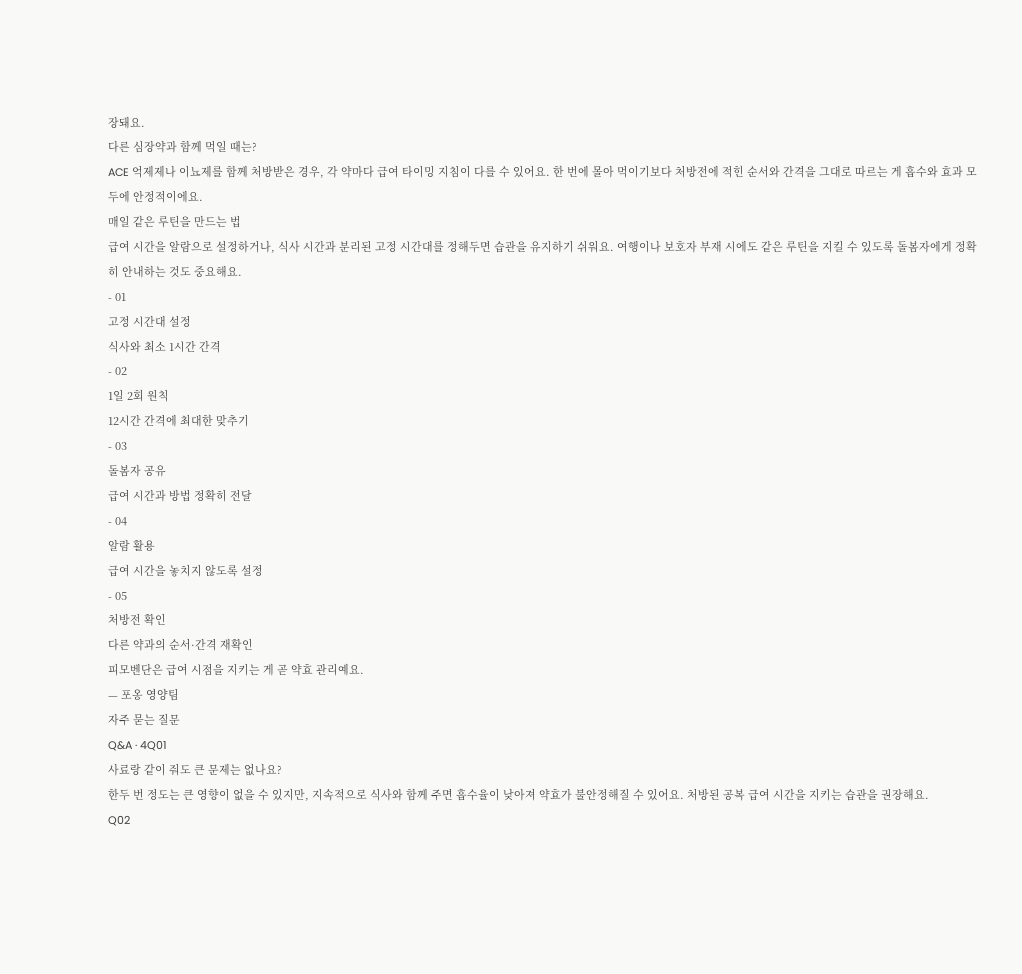장돼요.
다른 심장약과 함께 먹일 때는?
ACE 억제제나 이뇨제를 함께 처방받은 경우, 각 약마다 급여 타이밍 지침이 다를 수 있어요. 한 번에 몰아 먹이기보다 처방전에 적힌 순서와 간격을 그대로 따르는 게 흡수와 효과 모두에 안정적이에요.
매일 같은 루틴을 만드는 법
급여 시간을 알람으로 설정하거나, 식사 시간과 분리된 고정 시간대를 정해두면 습관을 유지하기 쉬워요. 여행이나 보호자 부재 시에도 같은 루틴을 지킬 수 있도록 돌봄자에게 정확히 안내하는 것도 중요해요.
- 01
고정 시간대 설정
식사와 최소 1시간 간격
- 02
1일 2회 원칙
12시간 간격에 최대한 맞추기
- 03
돌봄자 공유
급여 시간과 방법 정확히 전달
- 04
알람 활용
급여 시간을 놓치지 않도록 설정
- 05
처방전 확인
다른 약과의 순서·간격 재확인
피모벤단은 급여 시점을 지키는 게 곧 약효 관리예요.
— 포옹 영양팀
자주 묻는 질문
Q&A · 4Q01
사료랑 같이 줘도 큰 문제는 없나요?
한두 번 정도는 큰 영향이 없을 수 있지만, 지속적으로 식사와 함께 주면 흡수율이 낮아져 약효가 불안정해질 수 있어요. 처방된 공복 급여 시간을 지키는 습관을 권장해요.
Q02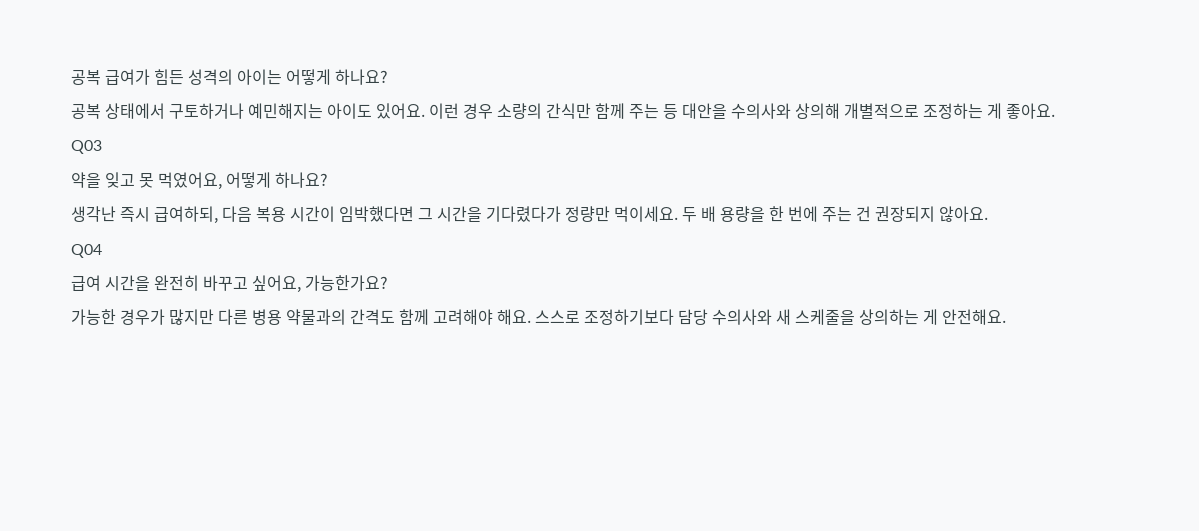공복 급여가 힘든 성격의 아이는 어떻게 하나요?
공복 상태에서 구토하거나 예민해지는 아이도 있어요. 이런 경우 소량의 간식만 함께 주는 등 대안을 수의사와 상의해 개별적으로 조정하는 게 좋아요.
Q03
약을 잊고 못 먹였어요, 어떻게 하나요?
생각난 즉시 급여하되, 다음 복용 시간이 임박했다면 그 시간을 기다렸다가 정량만 먹이세요. 두 배 용량을 한 번에 주는 건 권장되지 않아요.
Q04
급여 시간을 완전히 바꾸고 싶어요, 가능한가요?
가능한 경우가 많지만 다른 병용 약물과의 간격도 함께 고려해야 해요. 스스로 조정하기보다 담당 수의사와 새 스케줄을 상의하는 게 안전해요.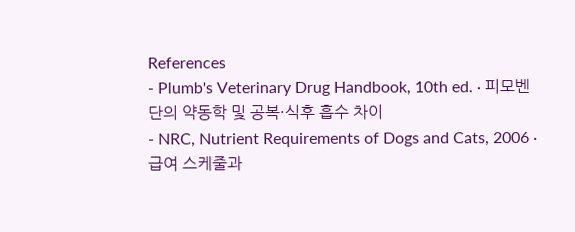References
- Plumb's Veterinary Drug Handbook, 10th ed. · 피모벤단의 약동학 및 공복·식후 흡수 차이
- NRC, Nutrient Requirements of Dogs and Cats, 2006 · 급여 스케줄과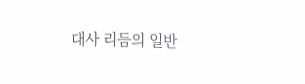대사 리듬의 일반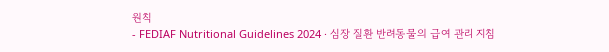원칙
- FEDIAF Nutritional Guidelines 2024 · 심장 질환 반려동물의 급여 관리 지침